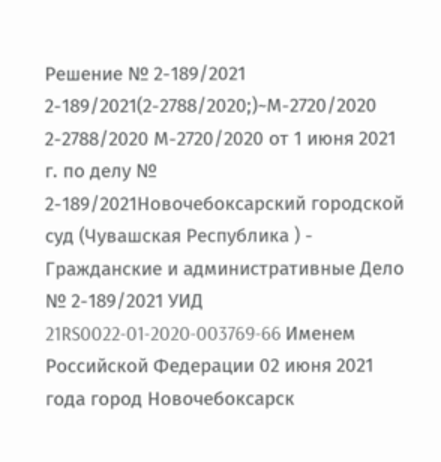Решение № 2-189/2021 2-189/2021(2-2788/2020;)~М-2720/2020 2-2788/2020 М-2720/2020 от 1 июня 2021 г. по делу № 2-189/2021Новочебоксарский городской суд (Чувашская Республика ) - Гражданские и административные Дело № 2-189/2021 УИД 21RS0022-01-2020-003769-66 Именем Российской Федерации 02 июня 2021 года город Новочебоксарск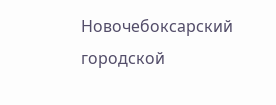Новочебоксарский городской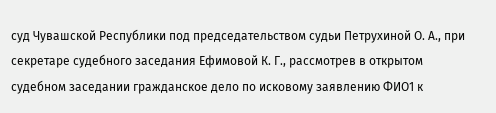суд Чувашской Республики под председательством судьи Петрухиной О. А., при секретаре судебного заседания Ефимовой К. Г., рассмотрев в открытом судебном заседании гражданское дело по исковому заявлению ФИО1 к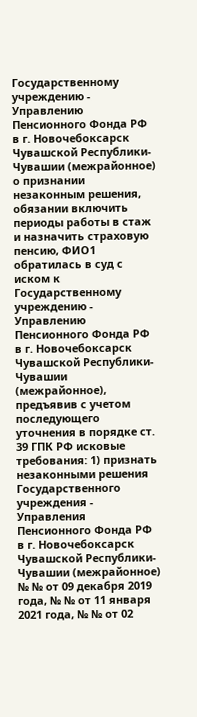Государственному учреждению - Управлению Пенсионного Фонда РФ в г. Новочебоксарск Чувашской Республики-Чувашии (межрайонное) о признании незаконным решения, обязании включить периоды работы в стаж и назначить страховую пенсию, ФИО1 обратилась в суд с иском к Государственному учреждению - Управлению Пенсионного Фонда РФ в г. Новочебоксарск Чувашской Республики-Чувашии (межрайонное), предъявив с учетом последующего уточнения в порядке ст. 39 ГПК РФ исковые требования: 1) признать незаконными решения Государственного учреждения - Управления Пенсионного Фонда РФ в г. Новочебоксарск Чувашской Республики-Чувашии (межрайонное) № № от 09 декабря 2019 года, № № от 11 января 2021 года, № № от 02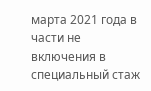марта 2021 года в части не включения в специальный стаж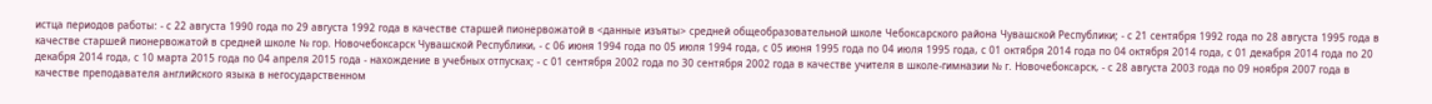истца периодов работы: - с 22 августа 1990 года по 29 августа 1992 года в качестве старшей пионервожатой в <данные изъяты> средней общеобразовательной школе Чебоксарского района Чувашской Республики; - с 21 сентября 1992 года по 28 августа 1995 года в качестве старшей пионервожатой в средней школе № гор. Новочебоксарск Чувашской Республики, - с 06 июня 1994 года по 05 июля 1994 года, с 05 июня 1995 года по 04 июля 1995 года, с 01 октября 2014 года по 04 октября 2014 года, с 01 декабря 2014 года по 20 декабря 2014 года, с 10 марта 2015 года по 04 апреля 2015 года - нахождение в учебных отпусках; - с 01 сентября 2002 года по 30 сентября 2002 года в качестве учителя в школе-гимназии № г. Новочебоксарск, - с 28 августа 2003 года по 09 ноября 2007 года в качестве преподавателя английского языка в негосударственном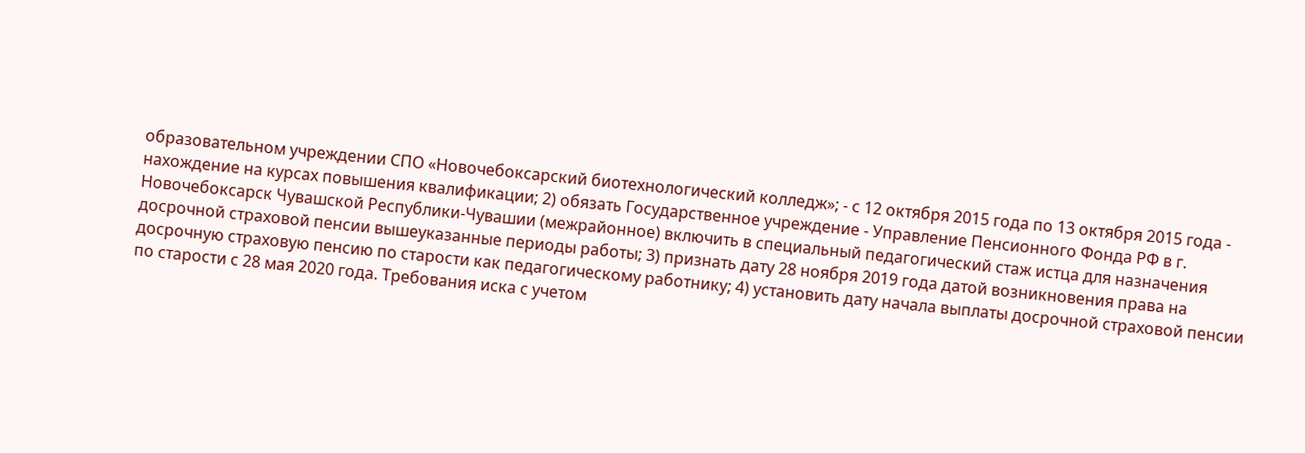образовательном учреждении СПО «Новочебоксарский биотехнологический колледж»; - с 12 октября 2015 года по 13 октября 2015 года - нахождение на курсах повышения квалификации; 2) обязать Государственное учреждение - Управление Пенсионного Фонда РФ в г. Новочебоксарск Чувашской Республики-Чувашии (межрайонное) включить в специальный педагогический стаж истца для назначения досрочной страховой пенсии вышеуказанные периоды работы; 3) признать дату 28 ноября 2019 года датой возникновения права на досрочную страховую пенсию по старости как педагогическому работнику; 4) установить дату начала выплаты досрочной страховой пенсии по старости с 28 мая 2020 года. Требования иска с учетом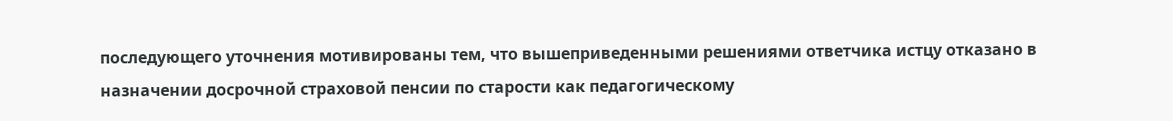последующего уточнения мотивированы тем, что вышеприведенными решениями ответчика истцу отказано в назначении досрочной страховой пенсии по старости как педагогическому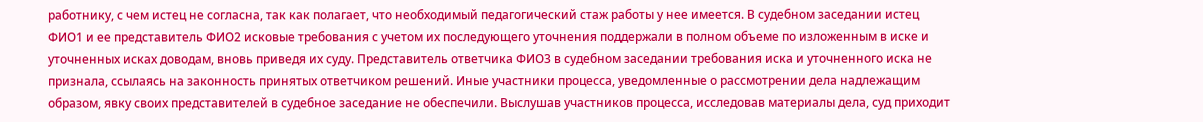работнику, с чем истец не согласна, так как полагает, что необходимый педагогический стаж работы у нее имеется. В судебном заседании истец ФИО1 и ее представитель ФИО2 исковые требования с учетом их последующего уточнения поддержали в полном объеме по изложенным в иске и уточненных исках доводам, вновь приведя их суду. Представитель ответчика ФИО3 в судебном заседании требования иска и уточненного иска не признала, ссылаясь на законность принятых ответчиком решений. Иные участники процесса, уведомленные о рассмотрении дела надлежащим образом, явку своих представителей в судебное заседание не обеспечили. Выслушав участников процесса, исследовав материалы дела, суд приходит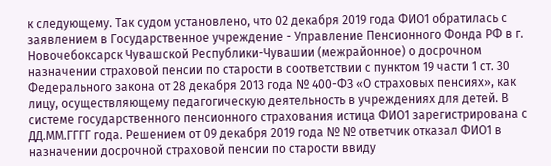к следующему. Так судом установлено, что 02 декабря 2019 года ФИО1 обратилась с заявлением в Государственное учреждение - Управление Пенсионного Фонда РФ в г. Новочебоксарск Чувашской Республики-Чувашии (межрайонное) о досрочном назначении страховой пенсии по старости в соответствии с пунктом 19 части 1 ст. 30 Федерального закона от 28 декабря 2013 года № 400-ФЗ «О страховых пенсиях», как лицу, осуществляющему педагогическую деятельность в учреждениях для детей. В системе государственного пенсионного страхования истица ФИО1 зарегистрирована с ДД.ММ.ГГГГ года. Решением от 09 декабря 2019 года № № ответчик отказал ФИО1 в назначении досрочной страховой пенсии по старости ввиду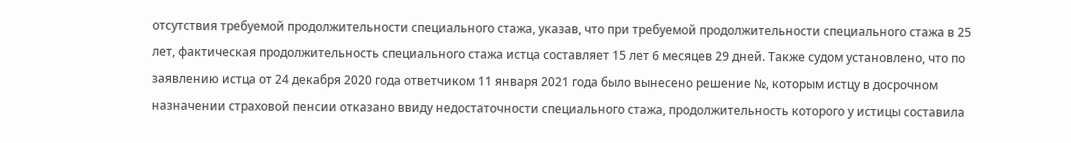отсутствия требуемой продолжительности специального стажа, указав, что при требуемой продолжительности специального стажа в 25 лет, фактическая продолжительность специального стажа истца составляет 15 лет 6 месяцев 29 дней. Также судом установлено, что по заявлению истца от 24 декабря 2020 года ответчиком 11 января 2021 года было вынесено решение №, которым истцу в досрочном назначении страховой пенсии отказано ввиду недостаточности специального стажа, продолжительность которого у истицы составила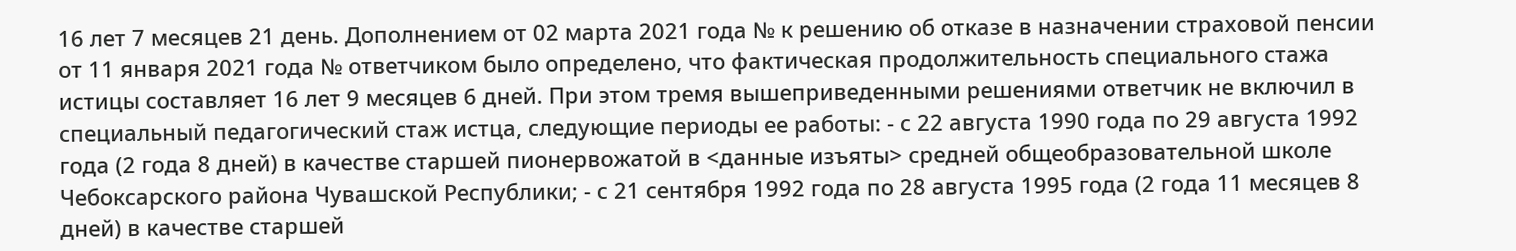16 лет 7 месяцев 21 день. Дополнением от 02 марта 2021 года № к решению об отказе в назначении страховой пенсии от 11 января 2021 года № ответчиком было определено, что фактическая продолжительность специального стажа истицы составляет 16 лет 9 месяцев 6 дней. При этом тремя вышеприведенными решениями ответчик не включил в специальный педагогический стаж истца, следующие периоды ее работы: - с 22 августа 1990 года по 29 августа 1992 года (2 года 8 дней) в качестве старшей пионервожатой в <данные изъяты> средней общеобразовательной школе Чебоксарского района Чувашской Республики; - с 21 сентября 1992 года по 28 августа 1995 года (2 года 11 месяцев 8 дней) в качестве старшей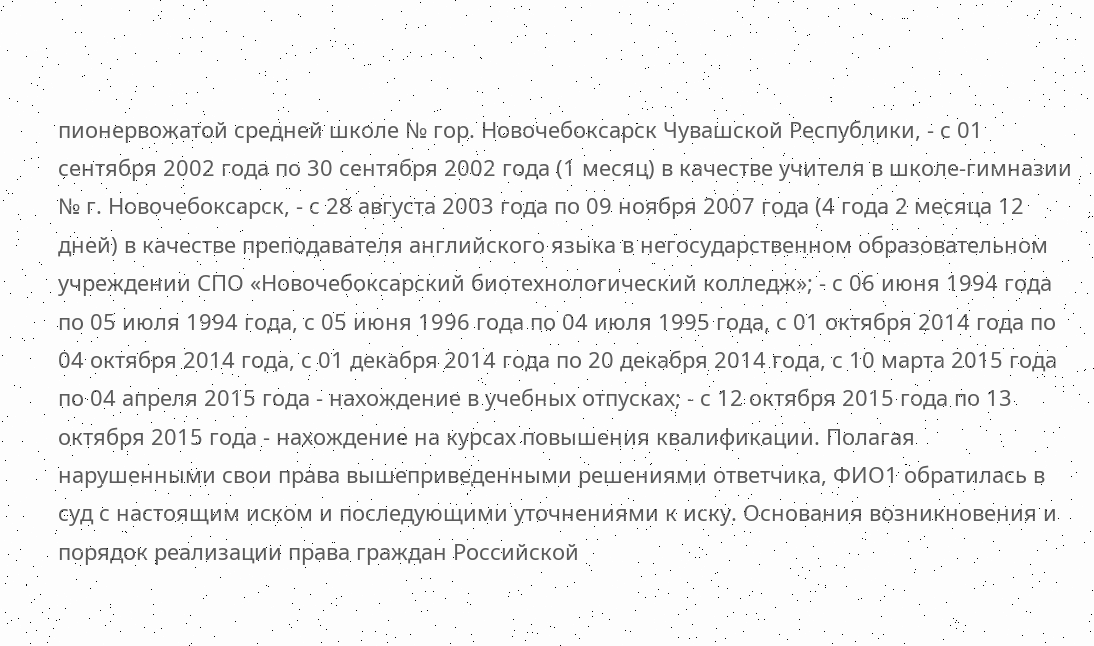пионервожатой средней школе № гор. Новочебоксарск Чувашской Республики, - с 01 сентября 2002 года по 30 сентября 2002 года (1 месяц) в качестве учителя в школе-гимназии № г. Новочебоксарск, - с 28 августа 2003 года по 09 ноября 2007 года (4 года 2 месяца 12 дней) в качестве преподавателя английского языка в негосударственном образовательном учреждении СПО «Новочебоксарский биотехнологический колледж»; - с 06 июня 1994 года по 05 июля 1994 года, с 05 июня 1996 года по 04 июля 1995 года, с 01 октября 2014 года по 04 октября 2014 года, с 01 декабря 2014 года по 20 декабря 2014 года, с 10 марта 2015 года по 04 апреля 2015 года - нахождение в учебных отпусках; - с 12 октября 2015 года по 13 октября 2015 года - нахождение на курсах повышения квалификации. Полагая нарушенными свои права вышеприведенными решениями ответчика, ФИО1 обратилась в суд с настоящим иском и последующими уточнениями к иску. Основания возникновения и порядок реализации права граждан Российской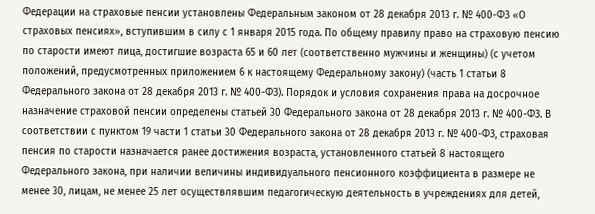Федерации на страховые пенсии установлены Федеральным законом от 28 декабря 2013 г. № 400-ФЗ «О страховых пенсиях», вступившим в силу с 1 января 2015 года. По общему правилу право на страховую пенсию по старости имеют лица, достигшие возраста 65 и 60 лет (соответственно мужчины и женщины) (с учетом положений, предусмотренных приложением 6 к настоящему Федеральному закону) (часть 1 статьи 8 Федерального закона от 28 декабря 2013 г. № 400-ФЗ). Порядок и условия сохранения права на досрочное назначение страховой пенсии определены статьей 30 Федерального закона от 28 декабря 2013 г. № 400-ФЗ. В соответствии с пунктом 19 части 1 статьи 30 Федерального закона от 28 декабря 2013 г. № 400-ФЗ, страховая пенсия по старости назначается ранее достижения возраста, установленного статьей 8 настоящего Федерального закона, при наличии величины индивидуального пенсионного коэффициента в размере не менее 30, лицам, не менее 25 лет осуществлявшим педагогическую деятельность в учреждениях для детей,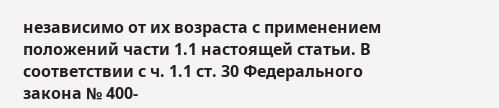независимо от их возраста с применением положений части 1.1 настоящей статьи. В соответствии с ч. 1.1 ст. 30 Федерального закона № 400-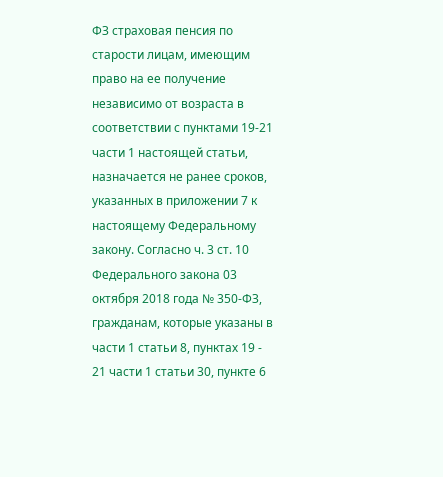ФЗ страховая пенсия по старости лицам, имеющим право на ее получение независимо от возраста в соответствии с пунктами 19-21 части 1 настоящей статьи, назначается не ранее сроков, указанных в приложении 7 к настоящему Федеральному закону. Согласно ч. 3 ст. 10 Федерального закона 03 октября 2018 года № 350-ФЗ, гражданам, которые указаны в части 1 статьи 8, пунктах 19 - 21 части 1 статьи 30, пункте 6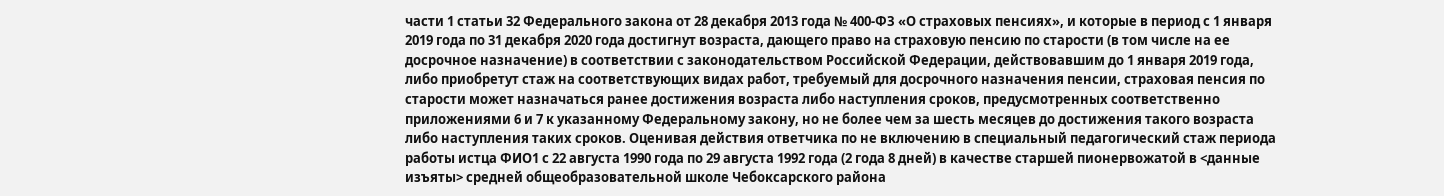части 1 статьи 32 Федерального закона от 28 декабря 2013 года № 400-ФЗ «О страховых пенсиях», и которые в период с 1 января 2019 года по 31 декабря 2020 года достигнут возраста, дающего право на страховую пенсию по старости (в том числе на ее досрочное назначение) в соответствии с законодательством Российской Федерации, действовавшим до 1 января 2019 года, либо приобретут стаж на соответствующих видах работ, требуемый для досрочного назначения пенсии, страховая пенсия по старости может назначаться ранее достижения возраста либо наступления сроков, предусмотренных соответственно приложениями 6 и 7 к указанному Федеральному закону, но не более чем за шесть месяцев до достижения такого возраста либо наступления таких сроков. Оценивая действия ответчика по не включению в специальный педагогический стаж периода работы истца ФИО1 с 22 августа 1990 года по 29 августа 1992 года (2 года 8 дней) в качестве старшей пионервожатой в <данные изъяты> средней общеобразовательной школе Чебоксарского района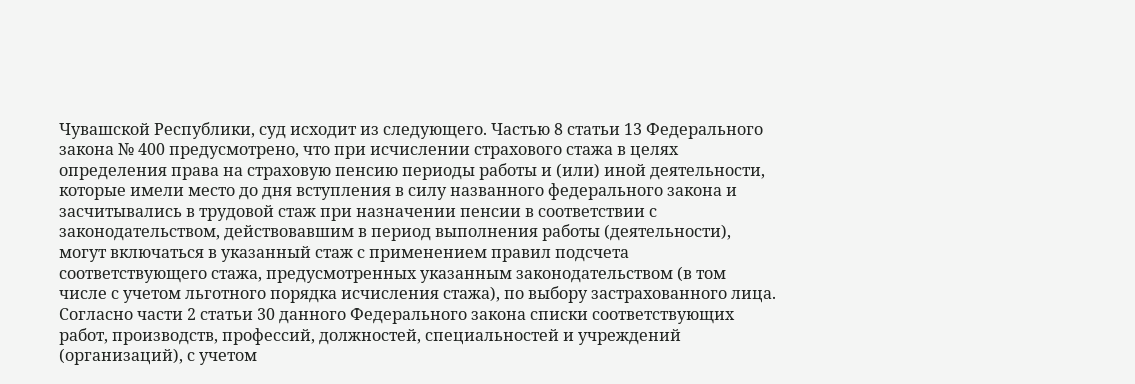Чувашской Республики, суд исходит из следующего. Частью 8 статьи 13 Федерального закона № 400 предусмотрено, что при исчислении страхового стажа в целях определения права на страховую пенсию периоды работы и (или) иной деятельности, которые имели место до дня вступления в силу названного федерального закона и засчитывались в трудовой стаж при назначении пенсии в соответствии с законодательством, действовавшим в период выполнения работы (деятельности), могут включаться в указанный стаж с применением правил подсчета соответствующего стажа, предусмотренных указанным законодательством (в том числе с учетом льготного порядка исчисления стажа), по выбору застрахованного лица. Согласно части 2 статьи 30 данного Федерального закона списки соответствующих работ, производств, профессий, должностей, специальностей и учреждений (организаций), с учетом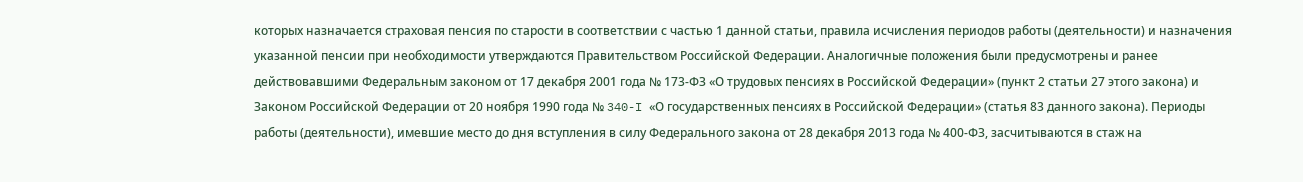которых назначается страховая пенсия по старости в соответствии с частью 1 данной статьи, правила исчисления периодов работы (деятельности) и назначения указанной пенсии при необходимости утверждаются Правительством Российской Федерации. Аналогичные положения были предусмотрены и ранее действовавшими Федеральным законом от 17 декабря 2001 года № 173-ФЗ «О трудовых пенсиях в Российской Федерации» (пункт 2 статьи 27 этого закона) и Законом Российской Федерации от 20 ноября 1990 года № 340-I «О государственных пенсиях в Российской Федерации» (статья 83 данного закона). Периоды работы (деятельности), имевшие место до дня вступления в силу Федерального закона от 28 декабря 2013 года № 400-ФЗ, засчитываются в стаж на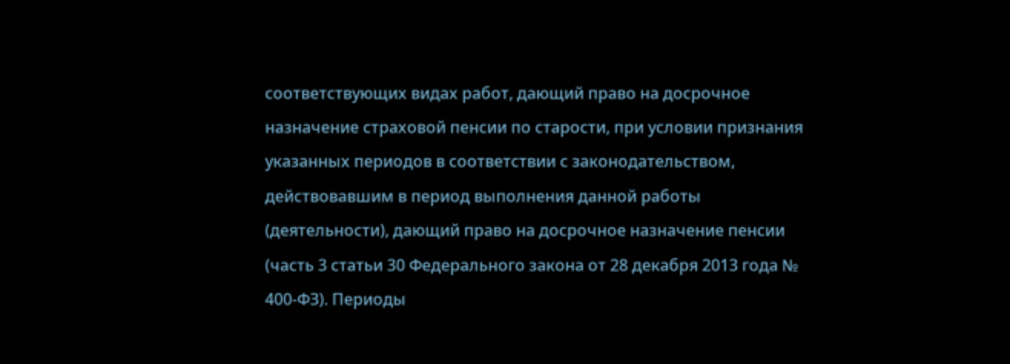соответствующих видах работ, дающий право на досрочное назначение страховой пенсии по старости, при условии признания указанных периодов в соответствии с законодательством, действовавшим в период выполнения данной работы (деятельности), дающий право на досрочное назначение пенсии (часть 3 статьи 30 Федерального закона от 28 декабря 2013 года № 400-ФЗ). Периоды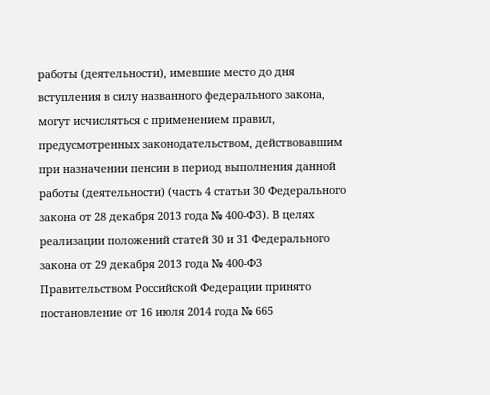работы (деятельности), имевшие место до дня вступления в силу названного федерального закона, могут исчисляться с применением правил, предусмотренных законодательством, действовавшим при назначении пенсии в период выполнения данной работы (деятельности) (часть 4 статьи 30 Федерального закона от 28 декабря 2013 года № 400-ФЗ). В целях реализации положений статей 30 и 31 Федерального закона от 29 декабря 2013 года № 400-ФЗ Правительством Российской Федерации принято постановление от 16 июля 2014 года № 665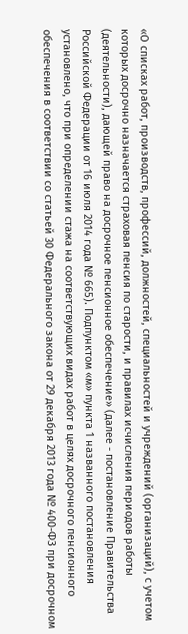«О списках работ, производств, профессий, должностей, специальностей и учреждений (организаций), с учетом которых досрочно назначается страховая пенсия по старости, и правилах исчисления периодов работы (деятельности), дающей право на досрочное пенсионное обеспечение» (далее - постановление Правительства Российской Федерации от 16 июля 2014 года № 665). Подпунктом «м» пункта 1 названного постановления установлено, что при определении стажа на соответствующих видах работ в целях досрочного пенсионного обеспечения в соответствии со статьей 30 Федерального закона от 29 декабря 2013 года № 400-ФЗ при досрочном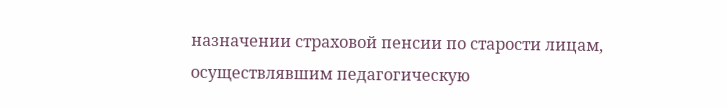назначении страховой пенсии по старости лицам, осуществлявшим педагогическую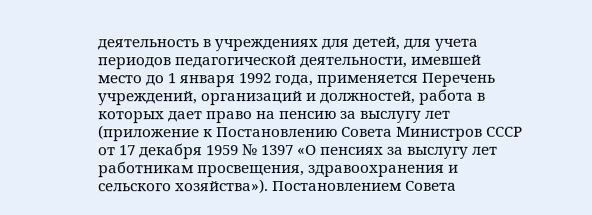деятельность в учреждениях для детей, для учета периодов педагогической деятельности, имевшей место до 1 января 1992 года, применяется Перечень учреждений, организаций и должностей, работа в которых дает право на пенсию за выслугу лет (приложение к Постановлению Совета Министров СССР от 17 декабря 1959 № 1397 «О пенсиях за выслугу лет работникам просвещения, здравоохранения и сельского хозяйства»). Постановлением Совета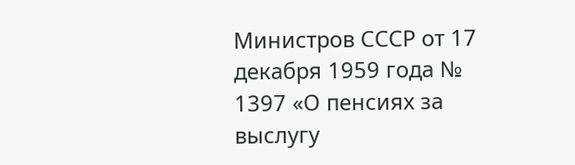Министров СССР от 17 декабря 1959 года № 1397 «О пенсиях за выслугу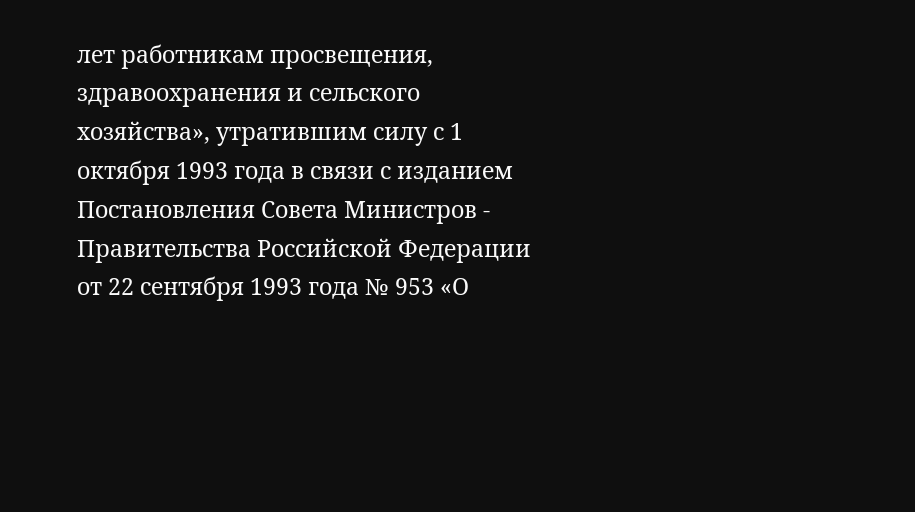лет работникам просвещения, здравоохранения и сельского хозяйства», утратившим силу с 1 октября 1993 года в связи с изданием Постановления Совета Министров - Правительства Российской Федерации от 22 сентября 1993 года № 953 «О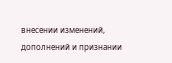внесении изменений, дополнений и признании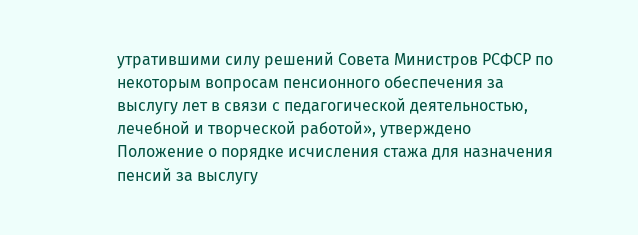утратившими силу решений Совета Министров РСФСР по некоторым вопросам пенсионного обеспечения за выслугу лет в связи с педагогической деятельностью, лечебной и творческой работой», утверждено Положение о порядке исчисления стажа для назначения пенсий за выслугу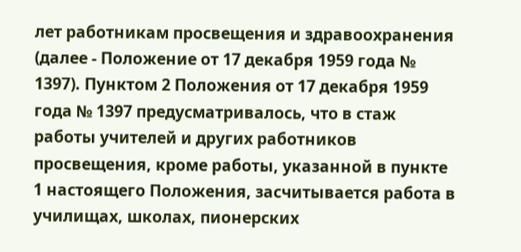лет работникам просвещения и здравоохранения (далее - Положение от 17 декабря 1959 года № 1397). Пунктом 2 Положения от 17 декабря 1959 года № 1397 предусматривалось, что в стаж работы учителей и других работников просвещения, кроме работы, указанной в пункте 1 настоящего Положения, засчитывается работа в училищах, школах, пионерских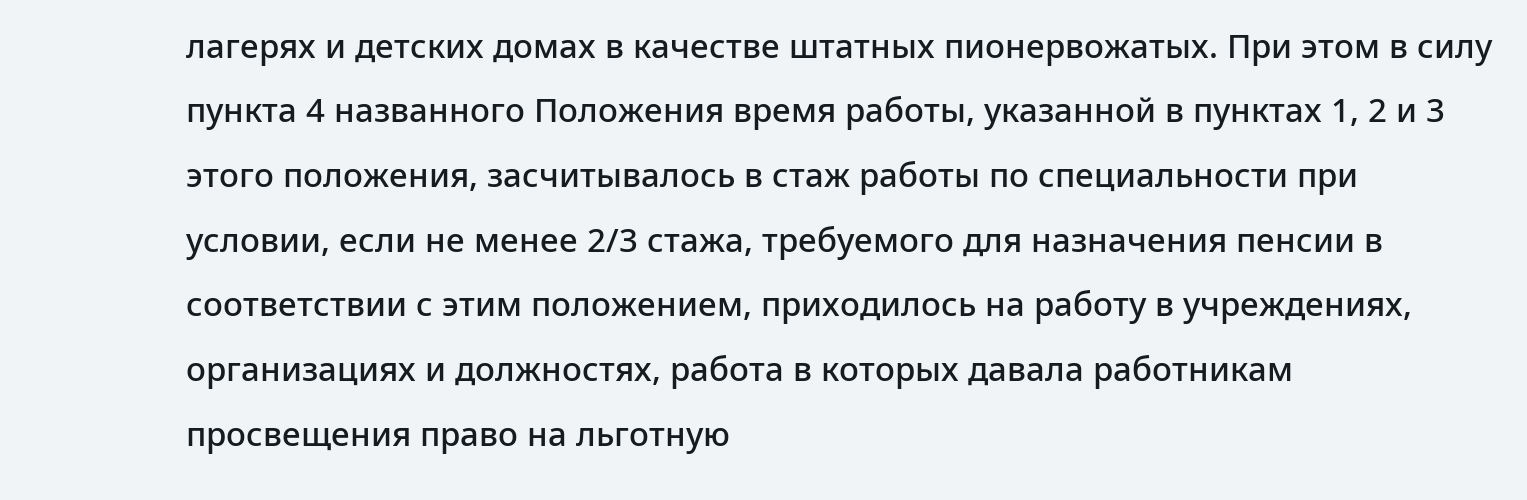лагерях и детских домах в качестве штатных пионервожатых. При этом в силу пункта 4 названного Положения время работы, указанной в пунктах 1, 2 и 3 этого положения, засчитывалось в стаж работы по специальности при условии, если не менее 2/3 стажа, требуемого для назначения пенсии в соответствии с этим положением, приходилось на работу в учреждениях, организациях и должностях, работа в которых давала работникам просвещения право на льготную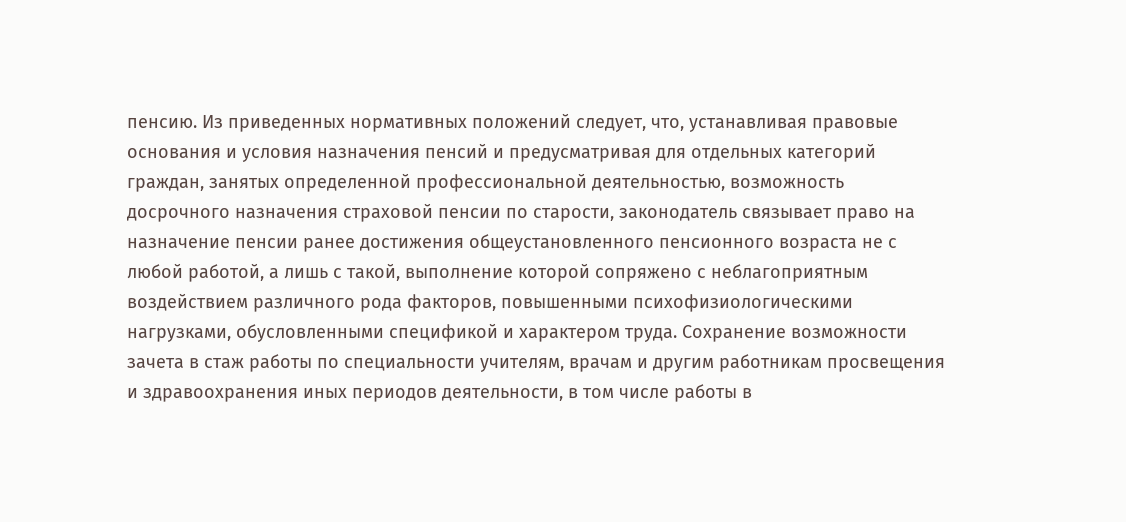пенсию. Из приведенных нормативных положений следует, что, устанавливая правовые основания и условия назначения пенсий и предусматривая для отдельных категорий граждан, занятых определенной профессиональной деятельностью, возможность досрочного назначения страховой пенсии по старости, законодатель связывает право на назначение пенсии ранее достижения общеустановленного пенсионного возраста не с любой работой, а лишь с такой, выполнение которой сопряжено с неблагоприятным воздействием различного рода факторов, повышенными психофизиологическими нагрузками, обусловленными спецификой и характером труда. Сохранение возможности зачета в стаж работы по специальности учителям, врачам и другим работникам просвещения и здравоохранения иных периодов деятельности, в том числе работы в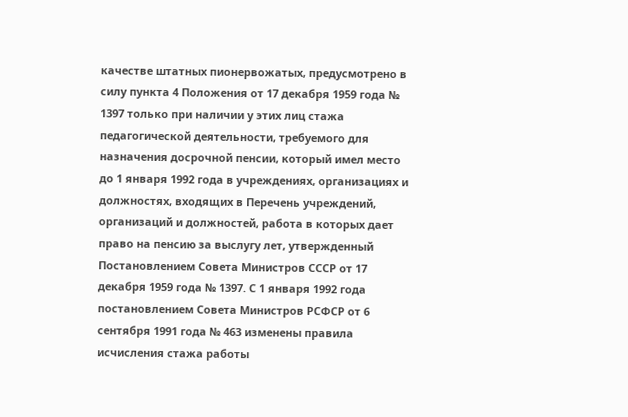качестве штатных пионервожатых, предусмотрено в силу пункта 4 Положения от 17 декабря 1959 года № 1397 только при наличии у этих лиц стажа педагогической деятельности, требуемого для назначения досрочной пенсии, который имел место до 1 января 1992 года в учреждениях, организациях и должностях, входящих в Перечень учреждений, организаций и должностей, работа в которых дает право на пенсию за выслугу лет, утвержденный Постановлением Совета Министров СССР от 17 декабря 1959 года № 1397. С 1 января 1992 года постановлением Совета Министров РСФСР от 6 сентября 1991 года № 463 изменены правила исчисления стажа работы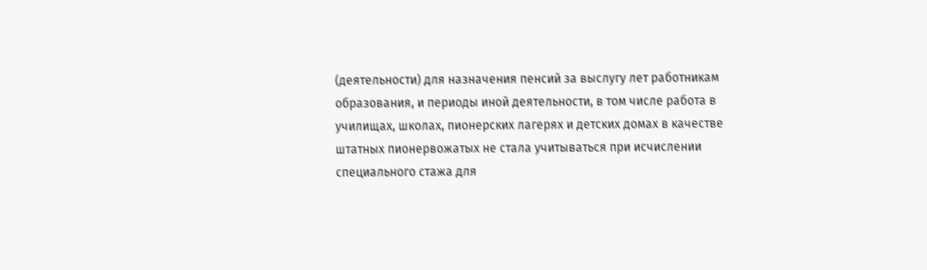(деятельности) для назначения пенсий за выслугу лет работникам образования, и периоды иной деятельности, в том числе работа в училищах, школах, пионерских лагерях и детских домах в качестве штатных пионервожатых не стала учитываться при исчислении специального стажа для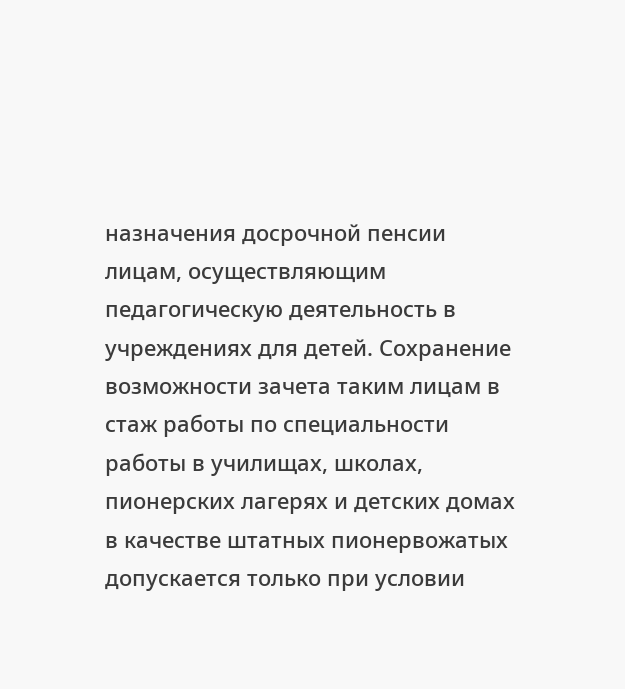назначения досрочной пенсии лицам, осуществляющим педагогическую деятельность в учреждениях для детей. Сохранение возможности зачета таким лицам в стаж работы по специальности работы в училищах, школах, пионерских лагерях и детских домах в качестве штатных пионервожатых допускается только при условии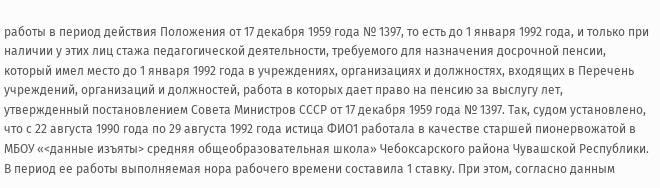работы в период действия Положения от 17 декабря 1959 года № 1397, то есть до 1 января 1992 года, и только при наличии у этих лиц стажа педагогической деятельности, требуемого для назначения досрочной пенсии, который имел место до 1 января 1992 года в учреждениях, организациях и должностях, входящих в Перечень учреждений, организаций и должностей, работа в которых дает право на пенсию за выслугу лет, утвержденный постановлением Совета Министров СССР от 17 декабря 1959 года № 1397. Так, судом установлено, что с 22 августа 1990 года по 29 августа 1992 года истица ФИО1 работала в качестве старшей пионервожатой в МБОУ «<данные изъяты> средняя общеобразовательная школа» Чебоксарского района Чувашской Республики. В период ее работы выполняемая нора рабочего времени составила 1 ставку. При этом, согласно данным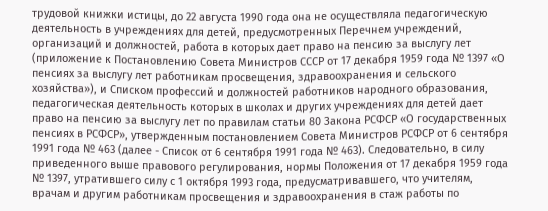трудовой книжки истицы, до 22 августа 1990 года она не осуществляла педагогическую деятельность в учреждениях для детей, предусмотренных Перечнем учреждений, организаций и должностей, работа в которых дает право на пенсию за выслугу лет (приложение к Постановлению Совета Министров СССР от 17 декабря 1959 года № 1397 «О пенсиях за выслугу лет работникам просвещения, здравоохранения и сельского хозяйства»), и Списком профессий и должностей работников народного образования, педагогическая деятельность которых в школах и других учреждениях для детей дает право на пенсию за выслугу лет по правилам статьи 80 Закона РСФСР «О государственных пенсиях в РСФСР», утвержденным постановлением Совета Министров РСФСР от 6 сентября 1991 года № 463 (далее - Список от 6 сентября 1991 года № 463). Следовательно, в силу приведенного выше правового регулирования, нормы Положения от 17 декабря 1959 года № 1397, утратившего силу с 1 октября 1993 года, предусматривавшего, что учителям, врачам и другим работникам просвещения и здравоохранения в стаж работы по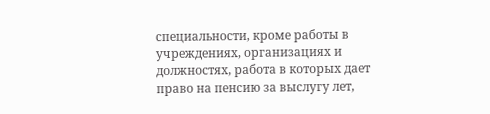специальности, кроме работы в учреждениях, организациях и должностях, работа в которых дает право на пенсию за выслугу лет,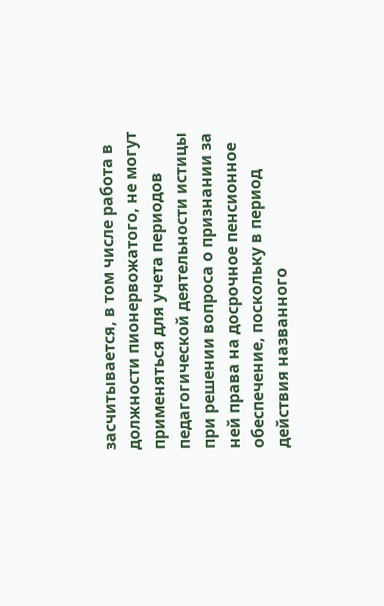засчитывается, в том числе работа в должности пионервожатого, не могут применяться для учета периодов педагогической деятельности истицы при решении вопроса о признании за ней права на досрочное пенсионное обеспечение, поскольку в период действия названного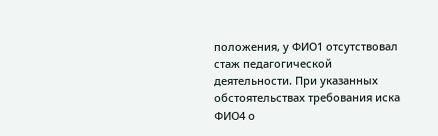положения, у ФИО1 отсутствовал стаж педагогической деятельности. При указанных обстоятельствах требования иска ФИО4 о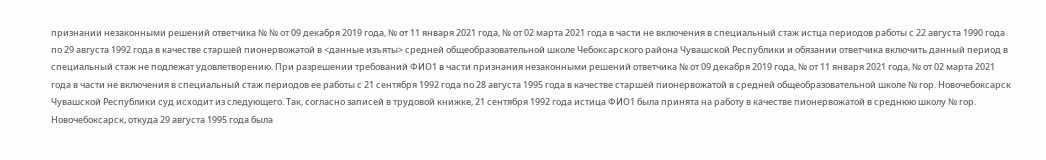признании незаконными решений ответчика № № от 09 декабря 2019 года, № от 11 января 2021 года, № от 02 марта 2021 года в части не включения в специальный стаж истца периодов работы с 22 августа 1990 года по 29 августа 1992 года в качестве старшей пионервожатой в <данные изъяты> средней общеобразовательной школе Чебоксарского района Чувашской Республики и обязании ответчика включить данный период в специальный стаж не подлежат удовлетворению. При разрешении требований ФИО1 в части признания незаконными решений ответчика № от 09 декабря 2019 года, № от 11 января 2021 года, № от 02 марта 2021 года в части не включения в специальный стаж периодов ее работы с 21 сентября 1992 года по 28 августа 1995 года в качестве старшей пионервожатой в средней общеобразовательной школе № гор. Новочебоксарск Чувашской Республики суд исходит из следующего. Так, согласно записей в трудовой книжке, 21 сентября 1992 года истица ФИО1 была принята на работу в качестве пионервожатой в среднюю школу № гор. Новочебоксарск, откуда 29 августа 1995 года была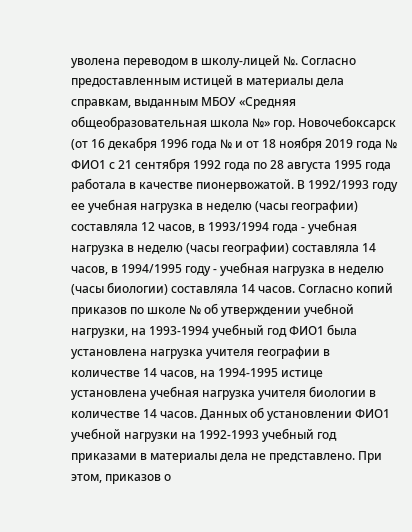уволена переводом в школу-лицей №. Согласно предоставленным истицей в материалы дела справкам, выданным МБОУ «Средняя общеобразовательная школа №» гор. Новочебоксарск (от 16 декабря 1996 года № и от 18 ноября 2019 года № ФИО1 с 21 сентября 1992 года по 28 августа 1995 года работала в качестве пионервожатой. В 1992/1993 году ее учебная нагрузка в неделю (часы географии) составляла 12 часов, в 1993/1994 года - учебная нагрузка в неделю (часы географии) составляла 14 часов, в 1994/1995 году - учебная нагрузка в неделю (часы биологии) составляла 14 часов. Согласно копий приказов по школе № об утверждении учебной нагрузки, на 1993-1994 учебный год ФИО1 была установлена нагрузка учителя географии в количестве 14 часов, на 1994-1995 истице установлена учебная нагрузка учителя биологии в количестве 14 часов. Данных об установлении ФИО1 учебной нагрузки на 1992-1993 учебный год приказами в материалы дела не представлено. При этом, приказов о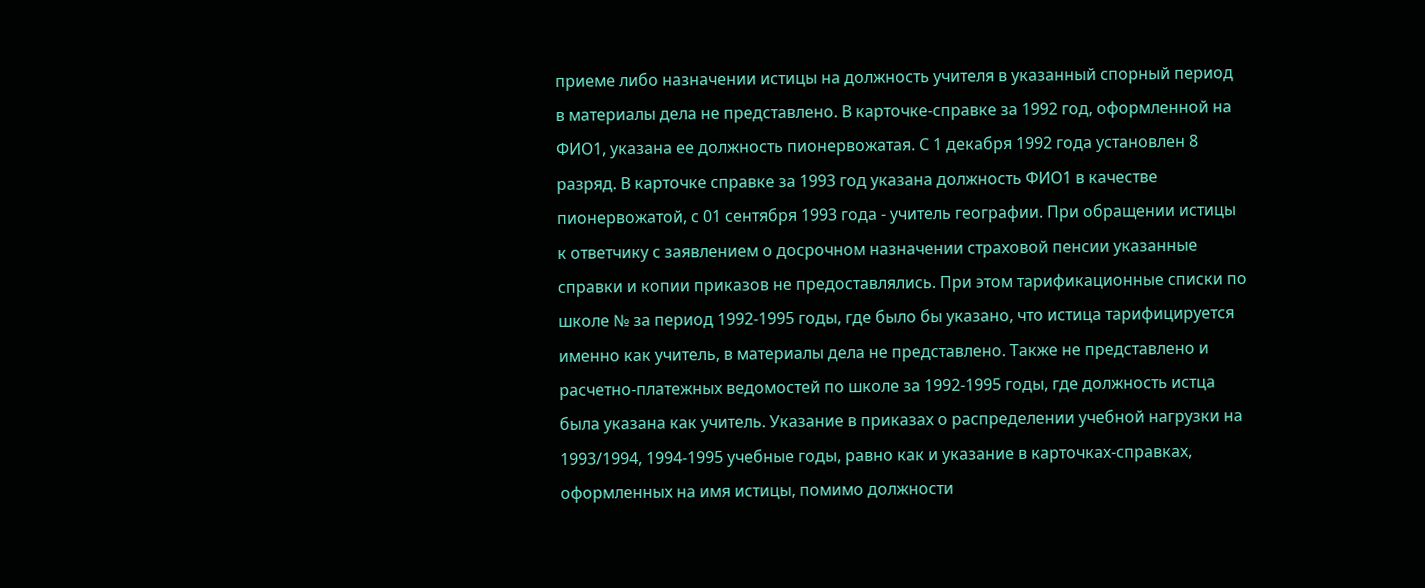приеме либо назначении истицы на должность учителя в указанный спорный период в материалы дела не представлено. В карточке-справке за 1992 год, оформленной на ФИО1, указана ее должность пионервожатая. С 1 декабря 1992 года установлен 8 разряд. В карточке справке за 1993 год указана должность ФИО1 в качестве пионервожатой, с 01 сентября 1993 года - учитель географии. При обращении истицы к ответчику с заявлением о досрочном назначении страховой пенсии указанные справки и копии приказов не предоставлялись. При этом тарификационные списки по школе № за период 1992-1995 годы, где было бы указано, что истица тарифицируется именно как учитель, в материалы дела не представлено. Также не представлено и расчетно-платежных ведомостей по школе за 1992-1995 годы, где должность истца была указана как учитель. Указание в приказах о распределении учебной нагрузки на 1993/1994, 1994-1995 учебные годы, равно как и указание в карточках-справках, оформленных на имя истицы, помимо должности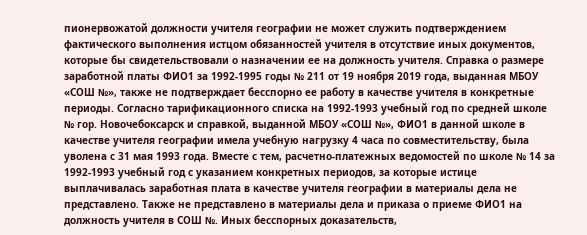пионервожатой должности учителя географии не может служить подтверждением фактического выполнения истцом обязанностей учителя в отсутствие иных документов, которые бы свидетельствовали о назначении ее на должность учителя. Справка о размере заработной платы ФИО1 за 1992-1995 годы № 211 от 19 ноября 2019 года, выданная МБОУ «СОШ №», также не подтверждает бесспорно ее работу в качестве учителя в конкретные периоды. Согласно тарификационного списка на 1992-1993 учебный год по средней школе № гор. Новочебоксарск и справкой, выданной МБОУ «СОШ №», ФИО1 в данной школе в качестве учителя географии имела учебную нагрузку 4 часа по совместительству, была уволена с 31 мая 1993 года. Вместе с тем, расчетно-платежных ведомостей по школе № 14 за 1992-1993 учебный год с указанием конкретных периодов, за которые истице выплачивалась заработная плата в качестве учителя географии в материалы дела не представлено. Также не представлено в материалы дела и приказа о приеме ФИО1 на должность учителя в СОШ №. Иных бесспорных доказательств,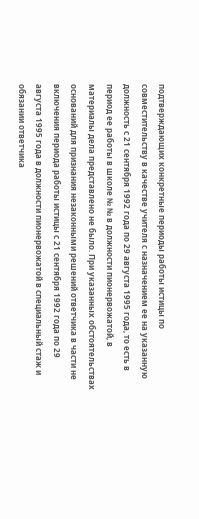подтверждающих конкретные периоды работы истицы по совместительству в качестве учителя с назначением ее на указанную должность с 21 сентября 1992 года по 29 августа 1995 года, то есть в период ее работы в школе № № в должности пионервожатой, в материалы дела представлено не было. При указанных обстоятельствах оснований для признания незаконными решений ответчика в части не включения периода работы истицы с 21 сентября 1992 года по 29 августа 1995 года в должности пионервожатой в специальный стаж и обязании ответчика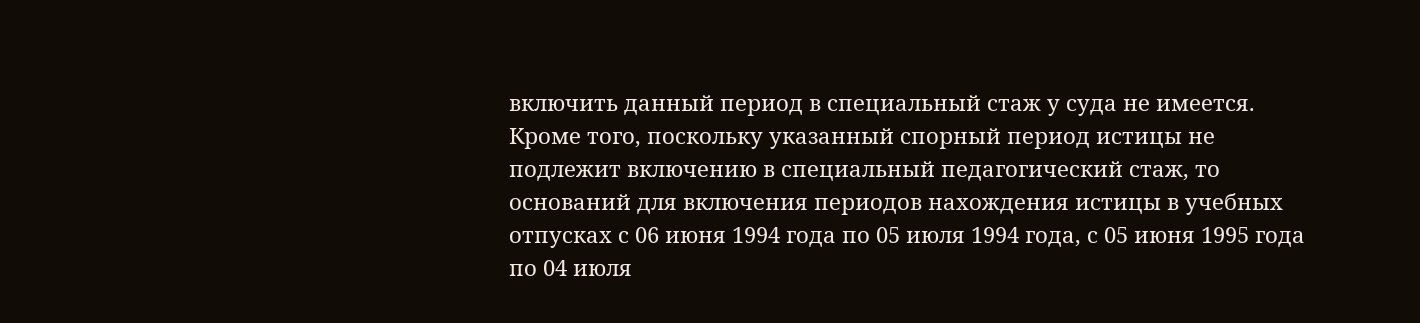включить данный период в специальный стаж у суда не имеется. Кроме того, поскольку указанный спорный период истицы не подлежит включению в специальный педагогический стаж, то оснований для включения периодов нахождения истицы в учебных отпусках с 06 июня 1994 года по 05 июля 1994 года, с 05 июня 1995 года по 04 июля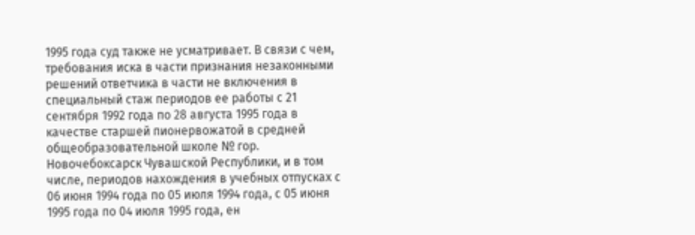1995 года суд также не усматривает. В связи с чем, требования иска в части признания незаконными решений ответчика в части не включения в специальный стаж периодов ее работы с 21 сентября 1992 года по 28 августа 1995 года в качестве старшей пионервожатой в средней общеобразовательной школе № гор. Новочебоксарск Чувашской Республики, и в том числе, периодов нахождения в учебных отпусках с 06 июня 1994 года по 05 июля 1994 года, с 05 июня 1995 года по 04 июля 1995 года, ен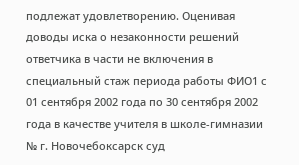подлежат удовлетворению. Оценивая доводы иска о незаконности решений ответчика в части не включения в специальный стаж периода работы ФИО1 с 01 сентября 2002 года по 30 сентября 2002 года в качестве учителя в школе-гимназии № г. Новочебоксарск суд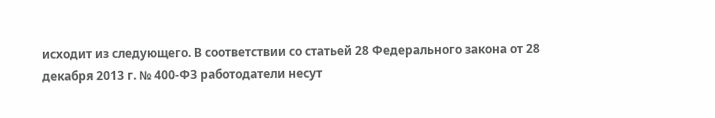исходит из следующего. В соответствии со статьей 28 Федерального закона от 28 декабря 2013 г. № 400-ФЗ работодатели несут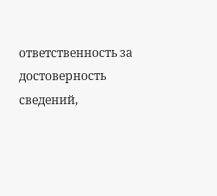ответственность за достоверность сведений,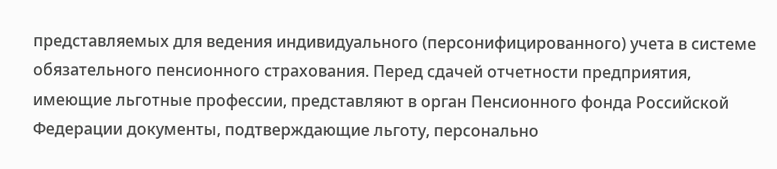представляемых для ведения индивидуального (персонифицированного) учета в системе обязательного пенсионного страхования. Перед сдачей отчетности предприятия, имеющие льготные профессии, представляют в орган Пенсионного фонда Российской Федерации документы, подтверждающие льготу, персонально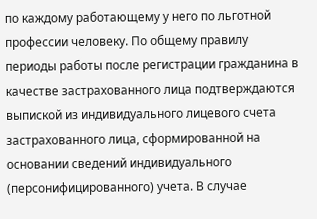по каждому работающему у него по льготной профессии человеку. По общему правилу периоды работы после регистрации гражданина в качестве застрахованного лица подтверждаются выпиской из индивидуального лицевого счета застрахованного лица, сформированной на основании сведений индивидуального (персонифицированного) учета. В случае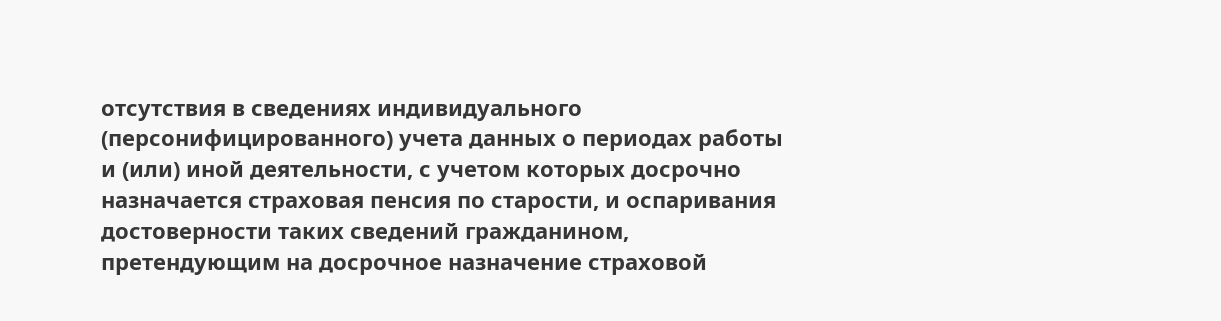отсутствия в сведениях индивидуального (персонифицированного) учета данных о периодах работы и (или) иной деятельности, с учетом которых досрочно назначается страховая пенсия по старости, и оспаривания достоверности таких сведений гражданином, претендующим на досрочное назначение страховой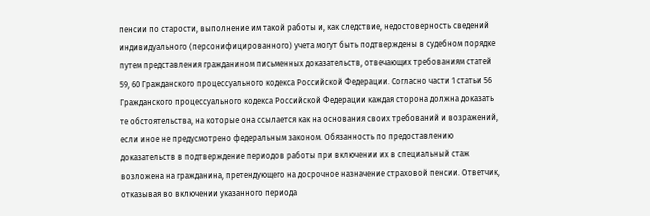пенсии по старости, выполнение им такой работы и, как следствие, недостоверность сведений индивидуального (персонифицированного) учета могут быть подтверждены в судебном порядке путем представления гражданином письменных доказательств, отвечающих требованиям статей 59, 60 Гражданского процессуального кодекса Российской Федерации. Согласно части 1 статьи 56 Гражданского процессуального кодекса Российской Федерации каждая сторона должна доказать те обстоятельства, на которые она ссылается как на основания своих требований и возражений, если иное не предусмотрено федеральным законом. Обязанность по предоставлению доказательств в подтверждение периодов работы при включении их в специальный стаж возложена на гражданина, претендующего на досрочное назначение страховой пенсии. Ответчик, отказывая во включении указанного периода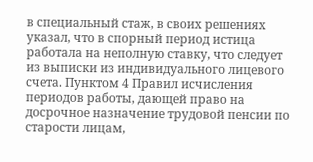в специальный стаж, в своих решениях указал, что в спорный период истица работала на неполную ставку, что следует из выписки из индивидуального лицевого счета. Пунктом 4 Правил исчисления периодов работы, дающей право на досрочное назначение трудовой пенсии по старости лицам,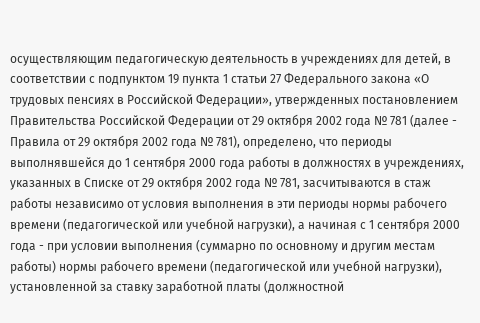осуществляющим педагогическую деятельность в учреждениях для детей, в соответствии с подпунктом 19 пункта 1 статьи 27 Федерального закона «О трудовых пенсиях в Российской Федерации», утвержденных постановлением Правительства Российской Федерации от 29 октября 2002 года № 781 (далее - Правила от 29 октября 2002 года № 781), определено, что периоды выполнявшейся до 1 сентября 2000 года работы в должностях в учреждениях, указанных в Списке от 29 октября 2002 года № 781, засчитываются в стаж работы независимо от условия выполнения в эти периоды нормы рабочего времени (педагогической или учебной нагрузки), а начиная с 1 сентября 2000 года - при условии выполнения (суммарно по основному и другим местам работы) нормы рабочего времени (педагогической или учебной нагрузки), установленной за ставку заработной платы (должностной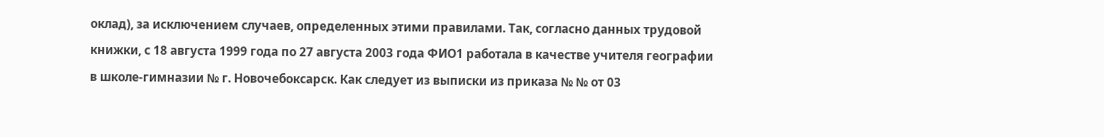оклад), за исключением случаев, определенных этими правилами. Так, согласно данных трудовой книжки, с 18 августа 1999 года по 27 августа 2003 года ФИО1 работала в качестве учителя географии в школе-гимназии № г. Новочебоксарск. Как следует из выписки из приказа № № от 03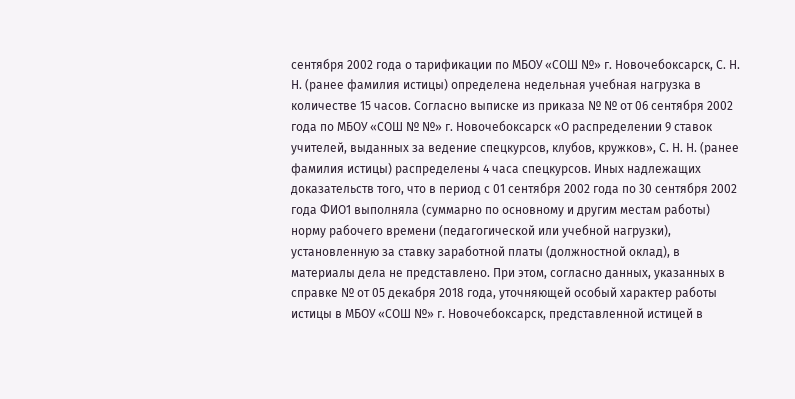сентября 2002 года о тарификации по МБОУ «СОШ №» г. Новочебоксарск, С. Н. Н. (ранее фамилия истицы) определена недельная учебная нагрузка в количестве 15 часов. Согласно выписке из приказа № № от 06 сентября 2002 года по МБОУ «СОШ № №» г. Новочебоксарск «О распределении 9 ставок учителей, выданных за ведение спецкурсов, клубов, кружков», С. Н. Н. (ранее фамилия истицы) распределены 4 часа спецкурсов. Иных надлежащих доказательств того, что в период с 01 сентября 2002 года по 30 сентября 2002 года ФИО1 выполняла (суммарно по основному и другим местам работы) норму рабочего времени (педагогической или учебной нагрузки), установленную за ставку заработной платы (должностной оклад), в материалы дела не представлено. При этом, согласно данных, указанных в справке № от 05 декабря 2018 года, уточняющей особый характер работы истицы в МБОУ «СОШ №» г. Новочебоксарск, представленной истицей в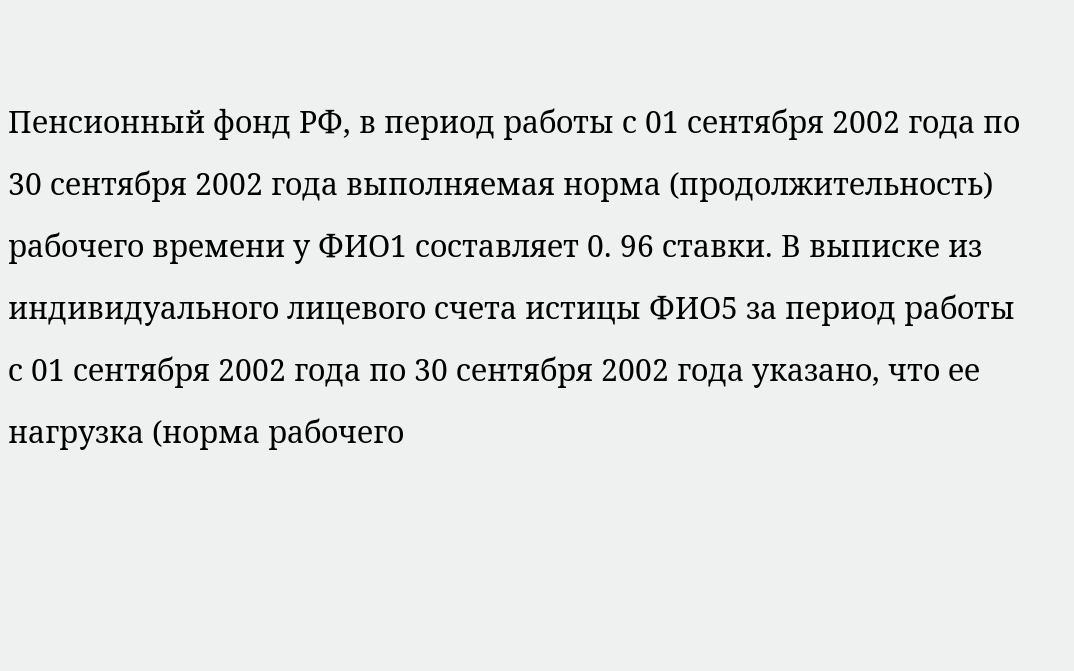Пенсионный фонд РФ, в период работы с 01 сентября 2002 года по 30 сентября 2002 года выполняемая норма (продолжительность) рабочего времени у ФИО1 составляет 0. 96 ставки. В выписке из индивидуального лицевого счета истицы ФИО5 за период работы с 01 сентября 2002 года по 30 сентября 2002 года указано, что ее нагрузка (норма рабочего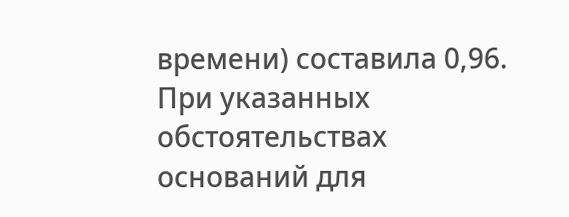времени) составила 0,96. При указанных обстоятельствах оснований для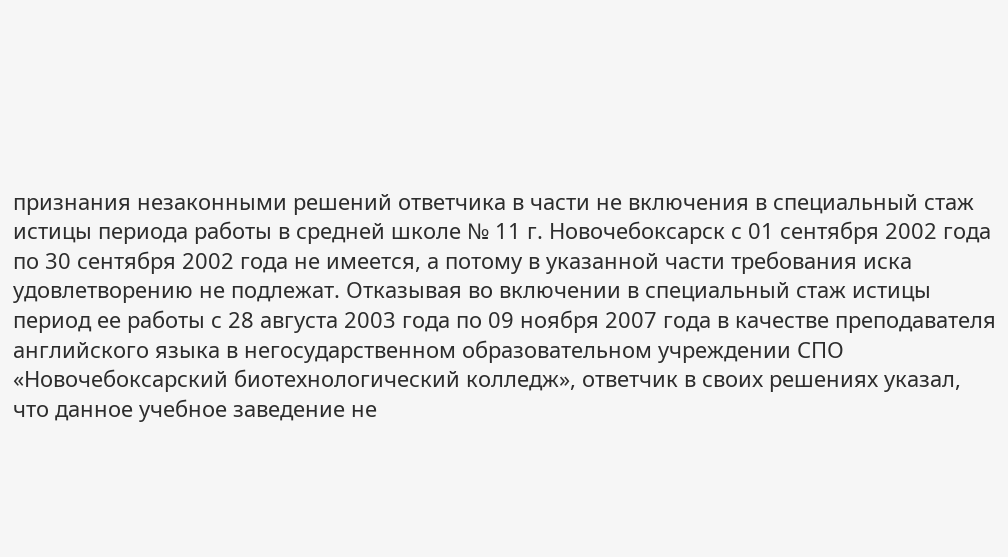признания незаконными решений ответчика в части не включения в специальный стаж истицы периода работы в средней школе № 11 г. Новочебоксарск с 01 сентября 2002 года по 30 сентября 2002 года не имеется, а потому в указанной части требования иска удовлетворению не подлежат. Отказывая во включении в специальный стаж истицы период ее работы с 28 августа 2003 года по 09 ноября 2007 года в качестве преподавателя английского языка в негосударственном образовательном учреждении СПО «Новочебоксарский биотехнологический колледж», ответчик в своих решениях указал, что данное учебное заведение не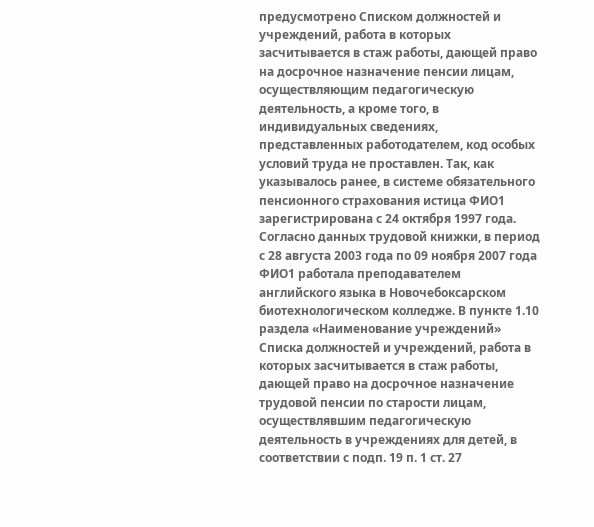предусмотрено Списком должностей и учреждений, работа в которых засчитывается в стаж работы, дающей право на досрочное назначение пенсии лицам, осуществляющим педагогическую деятельность, а кроме того, в индивидуальных сведениях, представленных работодателем, код особых условий труда не проставлен. Так, как указывалось ранее, в системе обязательного пенсионного страхования истица ФИО1 зарегистрирована с 24 октября 1997 года. Согласно данных трудовой книжки, в период с 28 августа 2003 года по 09 ноября 2007 года ФИО1 работала преподавателем английского языка в Новочебоксарском биотехнологическом колледже. В пункте 1.10 раздела «Наименование учреждений» Списка должностей и учреждений, работа в которых засчитывается в стаж работы, дающей право на досрочное назначение трудовой пенсии по старости лицам, осуществлявшим педагогическую деятельность в учреждениях для детей, в соответствии с подп. 19 п. 1 ст. 27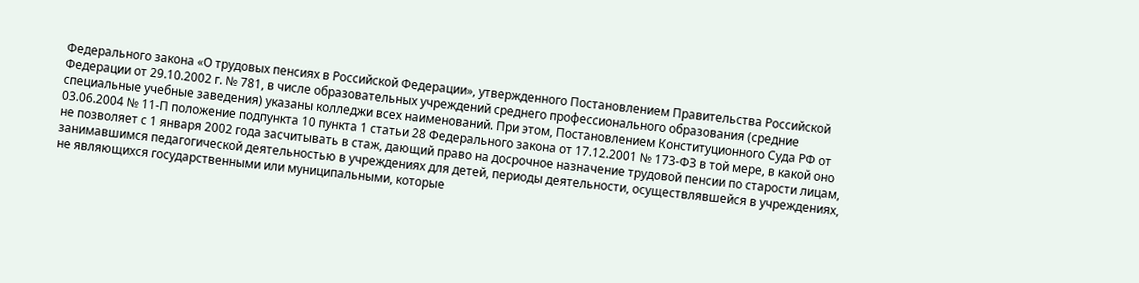Федерального закона «О трудовых пенсиях в Российской Федерации», утвержденного Постановлением Правительства Российской Федерации от 29.10.2002 г. № 781, в числе образовательных учреждений среднего профессионального образования (средние специальные учебные заведения) указаны колледжи всех наименований. При этом, Постановлением Конституционного Суда РФ от 03.06.2004 № 11-П положение подпункта 10 пункта 1 статьи 28 Федерального закона от 17.12.2001 № 173-ФЗ в той мере, в какой оно не позволяет с 1 января 2002 года засчитывать в стаж, дающий право на досрочное назначение трудовой пенсии по старости лицам, занимавшимся педагогической деятельностью в учреждениях для детей, периоды деятельности, осуществлявшейся в учреждениях, не являющихся государственными или муниципальными, которые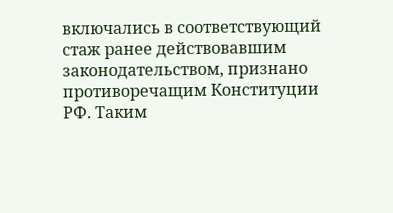включались в соответствующий стаж ранее действовавшим законодательством, признано противоречащим Конституции РФ. Таким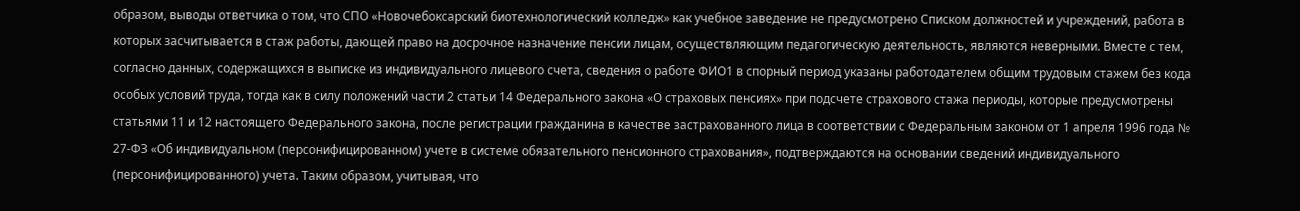образом, выводы ответчика о том, что СПО «Новочебоксарский биотехнологический колледж» как учебное заведение не предусмотрено Списком должностей и учреждений, работа в которых засчитывается в стаж работы, дающей право на досрочное назначение пенсии лицам, осуществляющим педагогическую деятельность, являются неверными. Вместе с тем, согласно данных, содержащихся в выписке из индивидуального лицевого счета, сведения о работе ФИО1 в спорный период указаны работодателем общим трудовым стажем без кода особых условий труда, тогда как в силу положений части 2 статьи 14 Федерального закона «О страховых пенсиях» при подсчете страхового стажа периоды, которые предусмотрены статьями 11 и 12 настоящего Федерального закона, после регистрации гражданина в качестве застрахованного лица в соответствии с Федеральным законом от 1 апреля 1996 года № 27-ФЗ «Об индивидуальном (персонифицированном) учете в системе обязательного пенсионного страхования», подтверждаются на основании сведений индивидуального (персонифицированного) учета. Таким образом, учитывая, что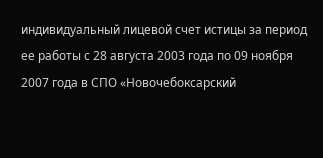индивидуальный лицевой счет истицы за период ее работы с 28 августа 2003 года по 09 ноября 2007 года в СПО «Новочебоксарский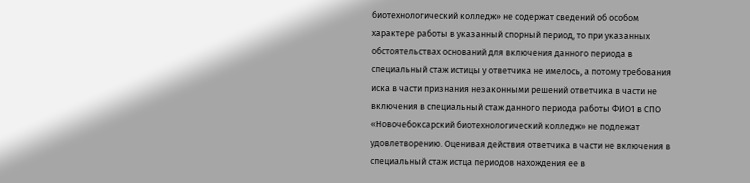биотехнологический колледж» не содержат сведений об особом характере работы в указанный спорный период, то при указанных обстоятельствах оснований для включения данного периода в специальный стаж истицы у ответчика не имелось, а потому требования иска в части признания незаконными решений ответчика в части не включения в специальный стаж данного периода работы ФИО1 в СПО «Новочебоксарский биотехнологический колледж» не подлежат удовлетворению. Оценивая действия ответчика в части не включения в специальный стаж истца периодов нахождения ее в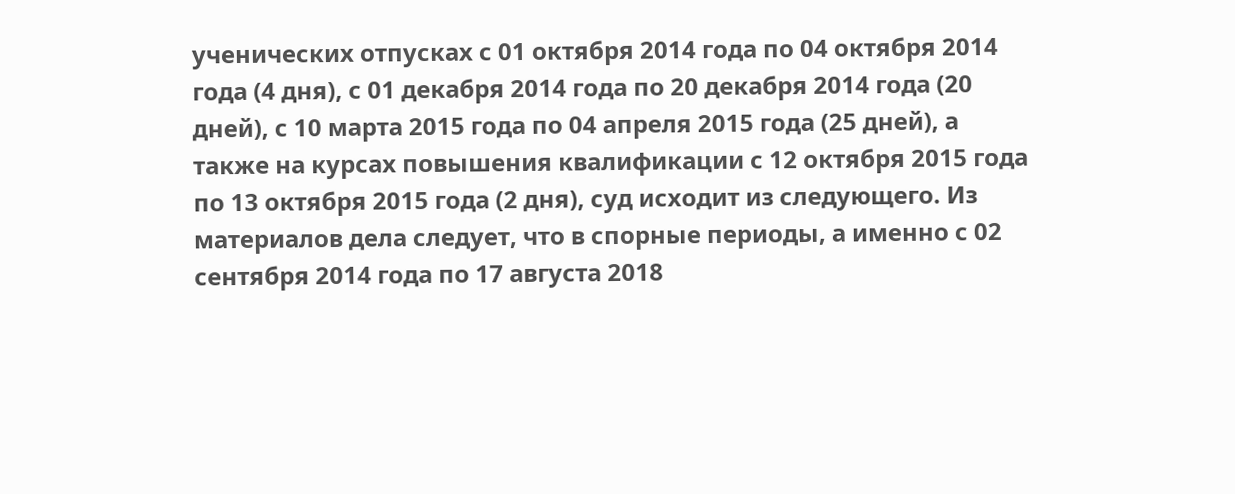ученических отпусках с 01 октября 2014 года по 04 октября 2014 года (4 дня), с 01 декабря 2014 года по 20 декабря 2014 года (20 дней), с 10 марта 2015 года по 04 апреля 2015 года (25 дней), а также на курсах повышения квалификации с 12 октября 2015 года по 13 октября 2015 года (2 дня), суд исходит из следующего. Из материалов дела следует, что в спорные периоды, а именно с 02 сентября 2014 года по 17 августа 2018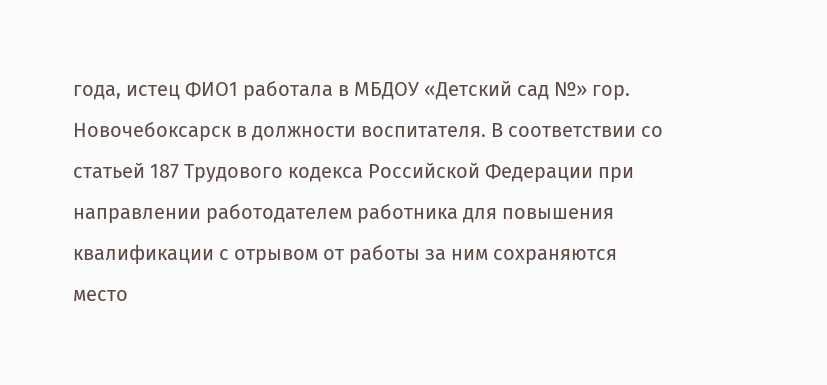года, истец ФИО1 работала в МБДОУ «Детский сад №» гор. Новочебоксарск в должности воспитателя. В соответствии со статьей 187 Трудового кодекса Российской Федерации при направлении работодателем работника для повышения квалификации с отрывом от работы за ним сохраняются место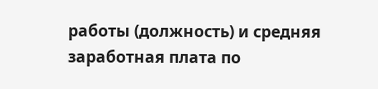работы (должность) и средняя заработная плата по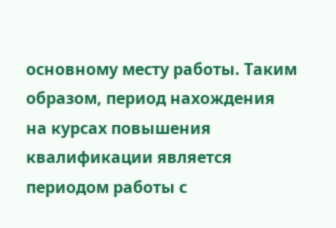основному месту работы. Таким образом, период нахождения на курсах повышения квалификации является периодом работы с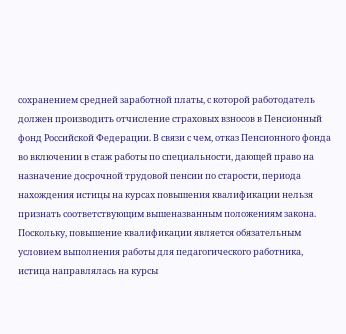сохранением средней заработной платы, с которой работодатель должен производить отчисление страховых взносов в Пенсионный фонд Российской Федерации. В связи с чем, отказ Пенсионного фонда во включении в стаж работы по специальности, дающей право на назначение досрочной трудовой пенсии по старости, периода нахождения истицы на курсах повышения квалификации нельзя признать соответствующим вышеназванным положениям закона. Поскольку, повышение квалификации является обязательным условием выполнения работы для педагогического работника, истица направлялась на курсы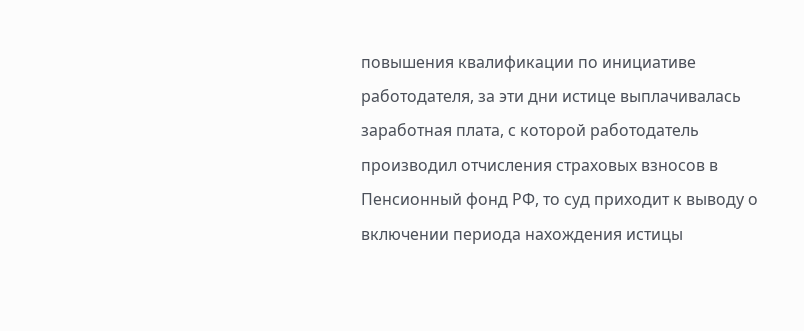повышения квалификации по инициативе работодателя, за эти дни истице выплачивалась заработная плата, с которой работодатель производил отчисления страховых взносов в Пенсионный фонд РФ, то суд приходит к выводу о включении периода нахождения истицы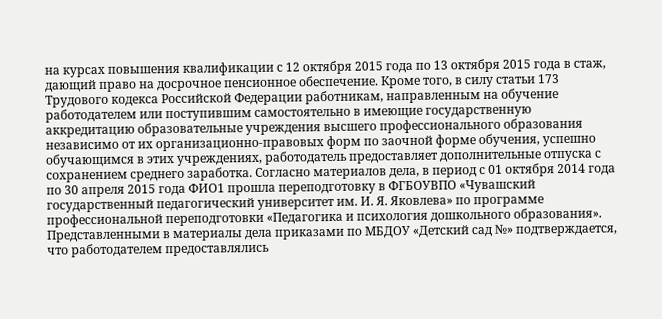на курсах повышения квалификации с 12 октября 2015 года по 13 октября 2015 года в стаж, дающий право на досрочное пенсионное обеспечение. Кроме того, в силу статьи 173 Трудового кодекса Российской Федерации работникам, направленным на обучение работодателем или поступившим самостоятельно в имеющие государственную аккредитацию образовательные учреждения высшего профессионального образования независимо от их организационно-правовых форм по заочной форме обучения, успешно обучающимся в этих учреждениях, работодатель предоставляет дополнительные отпуска с сохранением среднего заработка. Согласно материалов дела, в период с 01 октября 2014 года по 30 апреля 2015 года ФИО1 прошла переподготовку в ФГБОУВПО «Чувашский государственный педагогический университет им. И. Я. Яковлева» по программе профессиональной переподготовки «Педагогика и психология дошкольного образования». Представленными в материалы дела приказами по МБДОУ «Детский сад №» подтверждается, что работодателем предоставлялись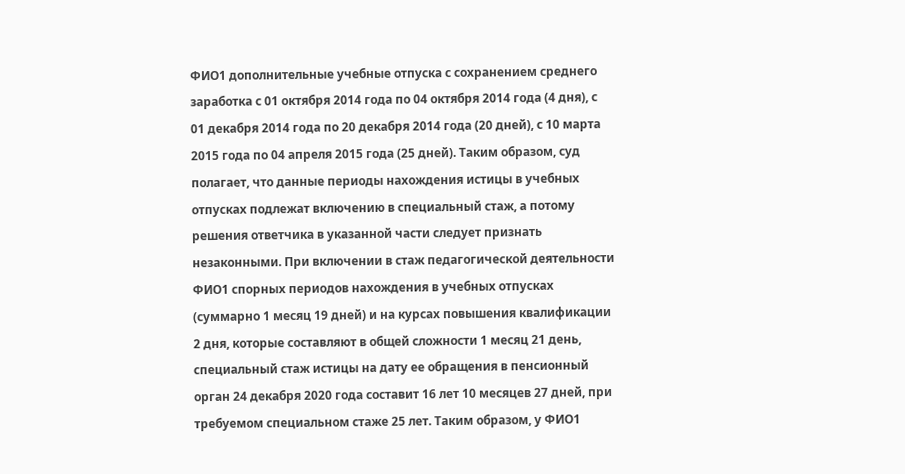ФИО1 дополнительные учебные отпуска с сохранением среднего заработка с 01 октября 2014 года по 04 октября 2014 года (4 дня), с 01 декабря 2014 года по 20 декабря 2014 года (20 дней), с 10 марта 2015 года по 04 апреля 2015 года (25 дней). Таким образом, суд полагает, что данные периоды нахождения истицы в учебных отпусках подлежат включению в специальный стаж, а потому решения ответчика в указанной части следует признать незаконными. При включении в стаж педагогической деятельности ФИО1 спорных периодов нахождения в учебных отпусках (суммарно 1 месяц 19 дней) и на курсах повышения квалификации 2 дня, которые составляют в общей сложности 1 месяц 21 день, специальный стаж истицы на дату ее обращения в пенсионный орган 24 декабря 2020 года составит 16 лет 10 месяцев 27 дней, при требуемом специальном стаже 25 лет. Таким образом, у ФИО1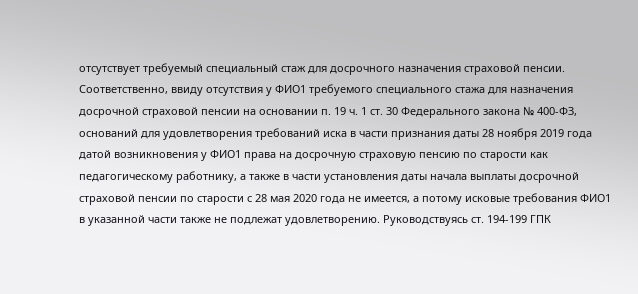отсутствует требуемый специальный стаж для досрочного назначения страховой пенсии. Соответственно, ввиду отсутствия у ФИО1 требуемого специального стажа для назначения досрочной страховой пенсии на основании п. 19 ч. 1 ст. 30 Федерального закона № 400-ФЗ, оснований для удовлетворения требований иска в части признания даты 28 ноября 2019 года датой возникновения у ФИО1 права на досрочную страховую пенсию по старости как педагогическому работнику, а также в части установления даты начала выплаты досрочной страховой пенсии по старости с 28 мая 2020 года не имеется, а потому исковые требования ФИО1 в указанной части также не подлежат удовлетворению. Руководствуясь ст. 194-199 ГПК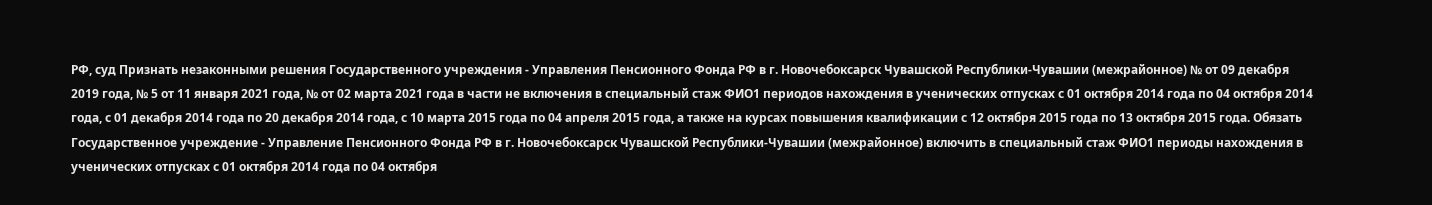РФ, суд Признать незаконными решения Государственного учреждения - Управления Пенсионного Фонда РФ в г. Новочебоксарск Чувашской Республики-Чувашии (межрайонное) № от 09 декабря 2019 года, № 5 от 11 января 2021 года, № от 02 марта 2021 года в части не включения в специальный стаж ФИО1 периодов нахождения в ученических отпусках с 01 октября 2014 года по 04 октября 2014 года, с 01 декабря 2014 года по 20 декабря 2014 года, с 10 марта 2015 года по 04 апреля 2015 года, а также на курсах повышения квалификации с 12 октября 2015 года по 13 октября 2015 года. Обязать Государственное учреждение - Управление Пенсионного Фонда РФ в г. Новочебоксарск Чувашской Республики-Чувашии (межрайонное) включить в специальный стаж ФИО1 периоды нахождения в ученических отпусках с 01 октября 2014 года по 04 октября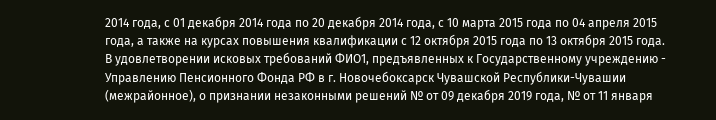2014 года, с 01 декабря 2014 года по 20 декабря 2014 года, с 10 марта 2015 года по 04 апреля 2015 года, а также на курсах повышения квалификации с 12 октября 2015 года по 13 октября 2015 года. В удовлетворении исковых требований ФИО1, предъявленных к Государственному учреждению - Управлению Пенсионного Фонда РФ в г. Новочебоксарск Чувашской Республики-Чувашии (межрайонное), о признании незаконными решений № от 09 декабря 2019 года, № от 11 января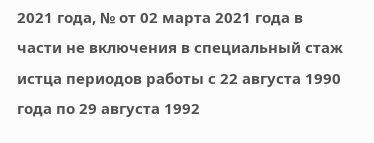2021 года, № от 02 марта 2021 года в части не включения в специальный стаж истца периодов работы с 22 августа 1990 года по 29 августа 1992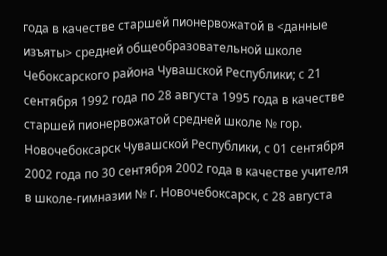года в качестве старшей пионервожатой в <данные изъяты> средней общеобразовательной школе Чебоксарского района Чувашской Республики; с 21 сентября 1992 года по 28 августа 1995 года в качестве старшей пионервожатой средней школе № гор. Новочебоксарск Чувашской Республики, с 01 сентября 2002 года по 30 сентября 2002 года в качестве учителя в школе-гимназии № г. Новочебоксарск, с 28 августа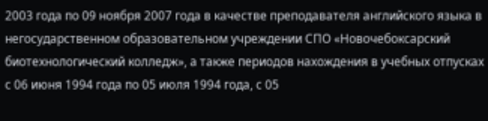2003 года по 09 ноября 2007 года в качестве преподавателя английского языка в негосударственном образовательном учреждении СПО «Новочебоксарский биотехнологический колледж», а также периодов нахождения в учебных отпусках с 06 июня 1994 года по 05 июля 1994 года, с 05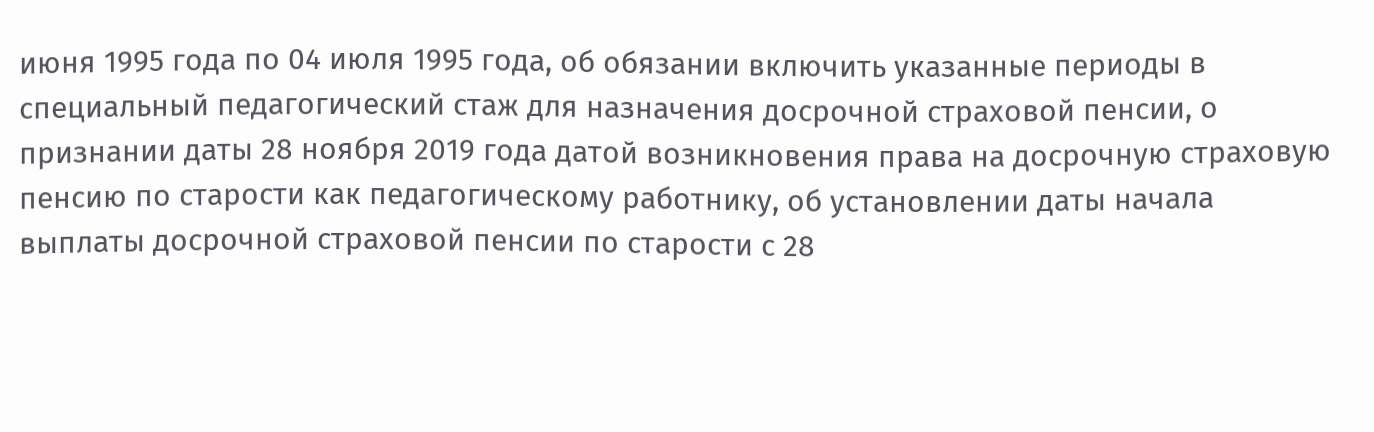июня 1995 года по 04 июля 1995 года, об обязании включить указанные периоды в специальный педагогический стаж для назначения досрочной страховой пенсии, о признании даты 28 ноября 2019 года датой возникновения права на досрочную страховую пенсию по старости как педагогическому работнику, об установлении даты начала выплаты досрочной страховой пенсии по старости с 28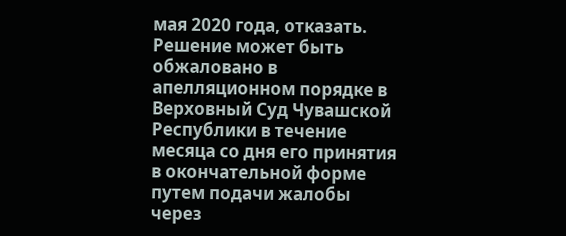мая 2020 года, отказать. Решение может быть обжаловано в апелляционном порядке в Верховный Суд Чувашской Республики в течение месяца со дня его принятия в окончательной форме путем подачи жалобы через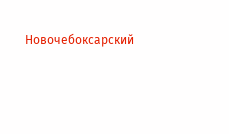Новочебоксарский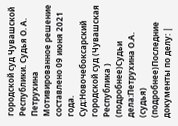городской суд Чувашской Республики. Судья О. А. Петрухина Мотивированное решение составлено 09 июня 2021 года. Суд:Новочебоксарский городской суд (Чувашская Республика ) (подробнее)Судьи дела:Петрухина О.А. (судья) (подробнее)Последние документы по делу: |